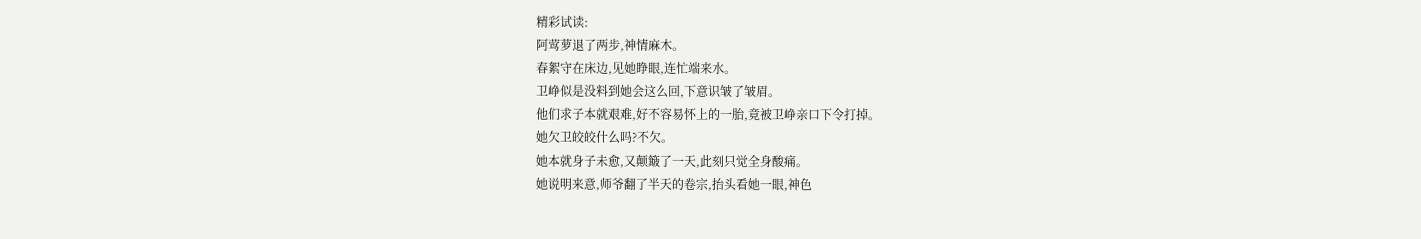精彩试读:
阿莺萝退了两步,神情麻木。
春絮守在床边,见她睁眼,连忙端来水。
卫峥似是没料到她会这么回,下意识皱了皱眉。
他们求子本就艰难,好不容易怀上的一胎,竟被卫峥亲口下令打掉。
她欠卫皎皎什么吗?不欠。
她本就身子未愈,又颠簸了一天,此刻只觉全身酸痛。
她说明来意,师爷翻了半天的卷宗,抬头看她一眼,神色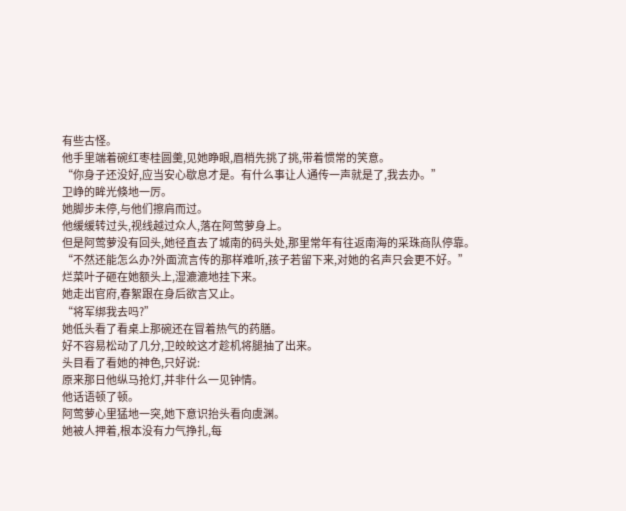有些古怪。
他手里端着碗红枣桂圆羹,见她睁眼,眉梢先挑了挑,带着惯常的笑意。
“你身子还没好,应当安心歇息才是。有什么事让人通传一声就是了,我去办。”
卫峥的眸光倏地一厉。
她脚步未停,与他们擦肩而过。
他缓缓转过头,视线越过众人,落在阿莺萝身上。
但是阿莺萝没有回头,她径直去了城南的码头处,那里常年有往返南海的采珠商队停靠。
“不然还能怎么办?外面流言传的那样难听,孩子若留下来,对她的名声只会更不好。”
烂菜叶子砸在她额头上,湿漉漉地挂下来。
她走出官府,春絮跟在身后欲言又止。
“将军绑我去吗?”
她低头看了看桌上那碗还在冒着热气的药膳。
好不容易松动了几分,卫皎皎这才趁机将腿抽了出来。
头目看了看她的神色,只好说:
原来那日他纵马抢灯,并非什么一见钟情。
他话语顿了顿。
阿莺萝心里猛地一突,她下意识抬头看向虞渊。
她被人押着,根本没有力气挣扎,每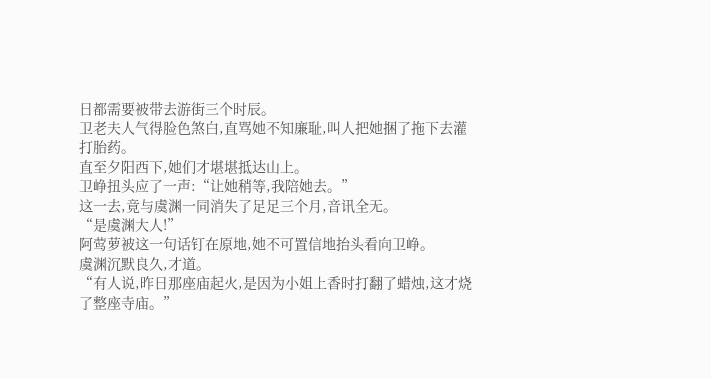日都需要被带去游街三个时辰。
卫老夫人气得脸色煞白,直骂她不知廉耻,叫人把她捆了拖下去灌打胎药。
直至夕阳西下,她们才堪堪抵达山上。
卫峥扭头应了一声:“让她稍等,我陪她去。”
这一去,竟与虞渊一同消失了足足三个月,音讯全无。
“是虞渊大人!”
阿莺萝被这一句话钉在原地,她不可置信地抬头看向卫峥。
虞渊沉默良久,才道。
“有人说,昨日那座庙起火,是因为小姐上香时打翻了蜡烛,这才烧了整座寺庙。”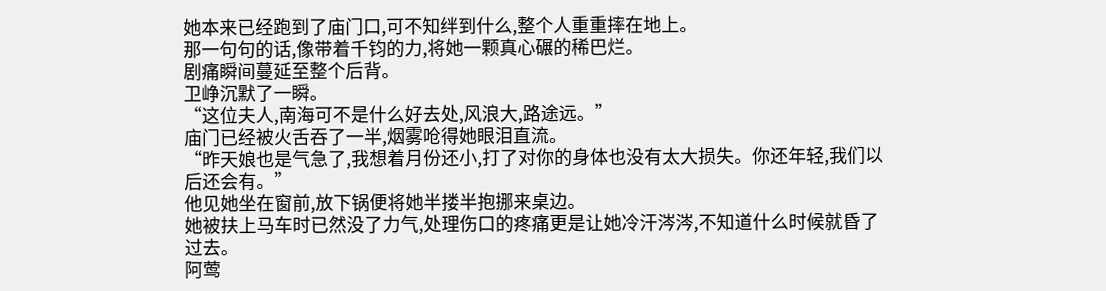她本来已经跑到了庙门口,可不知绊到什么,整个人重重摔在地上。
那一句句的话,像带着千钧的力,将她一颗真心碾的稀巴烂。
剧痛瞬间蔓延至整个后背。
卫峥沉默了一瞬。
“这位夫人,南海可不是什么好去处,风浪大,路途远。”
庙门已经被火舌吞了一半,烟雾呛得她眼泪直流。
“昨天娘也是气急了,我想着月份还小,打了对你的身体也没有太大损失。你还年轻,我们以后还会有。”
他见她坐在窗前,放下锅便将她半搂半抱挪来桌边。
她被扶上马车时已然没了力气,处理伤口的疼痛更是让她冷汗涔涔,不知道什么时候就昏了过去。
阿莺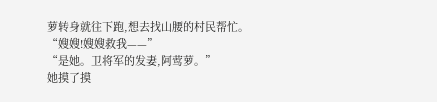萝转身就往下跑,想去找山腰的村民帮忙。
“嫂嫂!嫂嫂救我——”
“是她。卫将军的发妻,阿莺萝。”
她摸了摸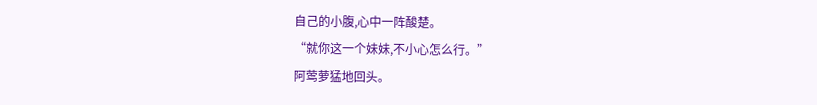自己的小腹,心中一阵酸楚。
“就你这一个妹妹,不小心怎么行。”
阿莺萝猛地回头。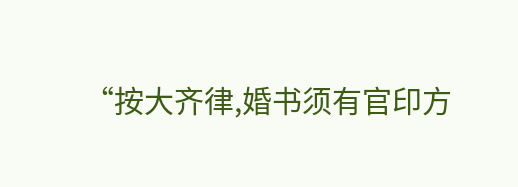“按大齐律,婚书须有官印方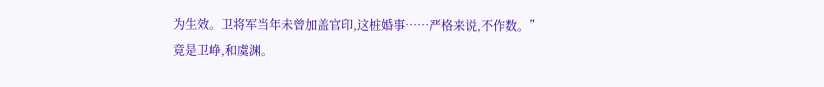为生效。卫将军当年未曾加盖官印,这桩婚事……严格来说,不作数。”
竟是卫峥,和虞渊。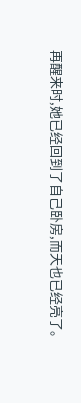再醒来时,她已经回到了自己卧房,而天也已经亮了。